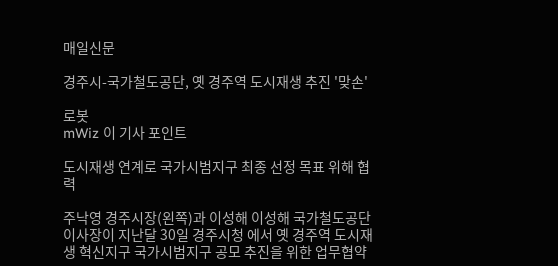매일신문

경주시-국가철도공단, 옛 경주역 도시재생 추진 '맞손'

로봇
mWiz 이 기사 포인트

도시재생 연계로 국가시범지구 최종 선정 목표 위해 협력

주낙영 경주시장(왼쪽)과 이성해 이성해 국가철도공단 이사장이 지난달 30일 경주시청 에서 옛 경주역 도시재생 혁신지구 국가시범지구 공모 추진을 위한 업무협약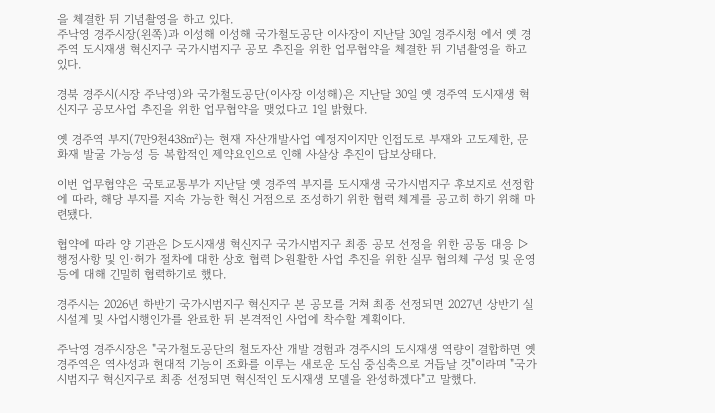을 체결한 뒤 기념촬영을 하고 있다.
주낙영 경주시장(왼쪽)과 이성해 이성해 국가철도공단 이사장이 지난달 30일 경주시청 에서 옛 경주역 도시재생 혁신지구 국가시범지구 공모 추진을 위한 업무협약을 체결한 뒤 기념촬영을 하고 있다.

경북 경주시(시장 주낙영)와 국가철도공단(이사장 이성해)은 지난달 30일 옛 경주역 도시재생 혁신지구 공모사업 추진을 위한 업무협약을 맺었다고 1일 밝혔다.

옛 경주역 부지(7만9천438㎡)는 현재 자산개발사업 예정지이지만 인접도로 부재와 고도제한, 문화재 발굴 가능성 등 복합적인 제약요인으로 인해 사살상 추진이 답보상태다.

이번 업무협약은 국토교통부가 지난달 옛 경주역 부지를 도시재생 국가시범지구 후보지로 선정함에 따라, 해당 부지를 지속 가능한 혁신 거점으로 조성하기 위한 협력 체계를 공고히 하기 위해 마련됐다.

협약에 따라 양 기관은 ▷도시재생 혁신지구 국가시범지구 최종 공모 선정을 위한 공동 대응 ▷행정사항 및 인·허가 절차에 대한 상호 협력 ▷원활한 사업 추진을 위한 실무 협의체 구성 및 운영 등에 대해 긴밀히 협력하기로 했다.

경주시는 2026년 하반기 국가시범지구 혁신지구 본 공모를 거쳐 최종 선정되면 2027년 상반기 실시설계 및 사업시행인가를 완료한 뒤 본격적인 사업에 착수할 계획이다.

주낙영 경주시장은 "국가철도공단의 철도자산 개발 경험과 경주시의 도시재생 역량이 결합하면 옛 경주역은 역사성과 현대적 기능이 조화를 이루는 새로운 도심 중심축으로 거듭날 것"이라며 "국가시범지구 혁신지구로 최종 선정되면 혁신적인 도시재생 모델을 완성하겠다"고 말했다.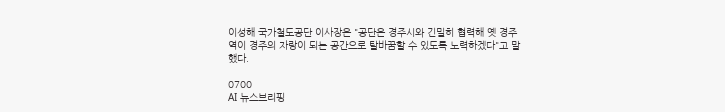이성해 국가철도공단 이사장은 "공단은 경주시와 긴밀히 협력해 옛 경주역이 경주의 자랑이 되는 공간으로 탈바꿈할 수 있도록 노력하겠다"고 말했다.

0700
AI 뉴스브리핑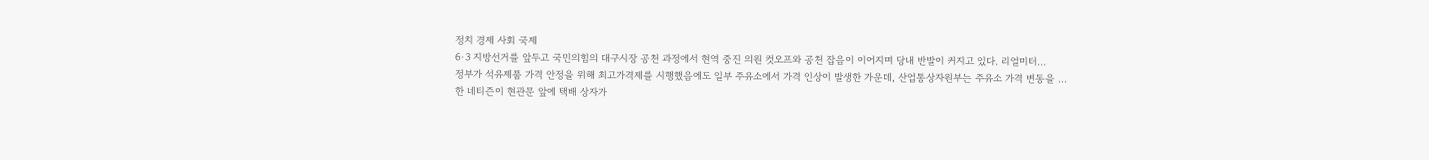정치 경제 사회 국제
6·3 지방선거를 앞두고 국민의힘의 대구시장 공천 과정에서 현역 중진 의원 컷오프와 공천 잡음이 이어지며 당내 반발이 커지고 있다. 리얼미터...
정부가 석유제품 가격 안정을 위해 최고가격제를 시행했음에도 일부 주유소에서 가격 인상이 발생한 가운데, 산업통상자원부는 주유소 가격 변동을 ...
한 네티즌이 현관문 앞에 택배 상자가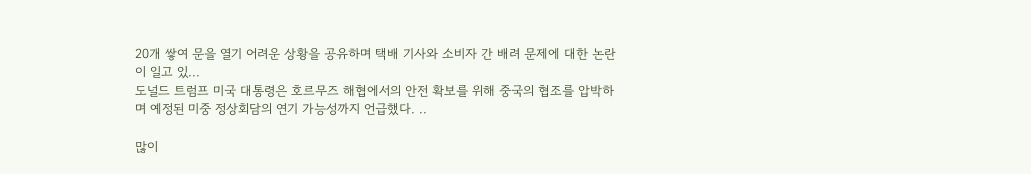20개 쌓여 문을 열기 어려운 상황을 공유하며 택배 기사와 소비자 간 배려 문제에 대한 논란이 일고 있...
도널드 트럼프 미국 대통령은 호르무즈 해협에서의 안전 확보를 위해 중국의 협조를 압박하며 예정된 미중 정상회담의 연기 가능성까지 언급했다. ..

많이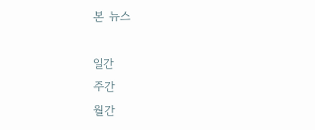본 뉴스

일간
주간
월간